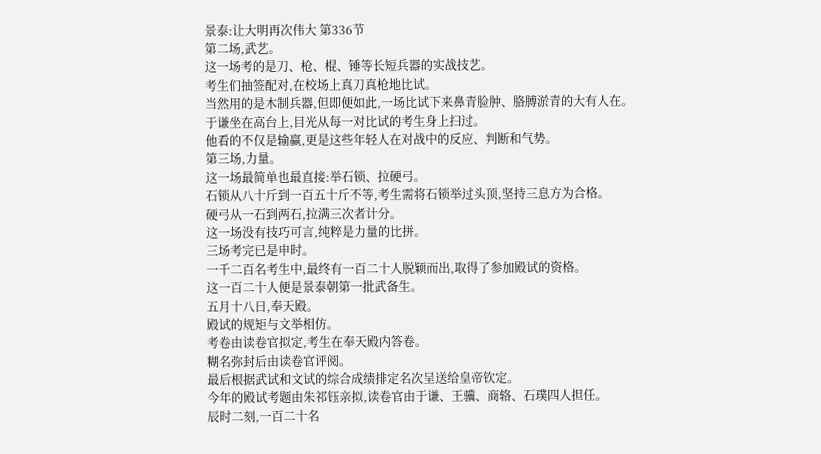景泰:让大明再次伟大 第336节
第二场,武艺。
这一场考的是刀、枪、棍、锤等长短兵器的实战技艺。
考生们抽签配对,在校场上真刀真枪地比试。
当然用的是木制兵器,但即便如此,一场比试下来鼻青脸肿、胳膊淤青的大有人在。
于谦坐在高台上,目光从每一对比试的考生身上扫过。
他看的不仅是输赢,更是这些年轻人在对战中的反应、判断和气势。
第三场,力量。
这一场最简单也最直接:举石锁、拉硬弓。
石锁从八十斤到一百五十斤不等,考生需将石锁举过头顶,坚持三息方为合格。
硬弓从一石到两石,拉满三次者计分。
这一场没有技巧可言,纯粹是力量的比拼。
三场考完已是申时。
一千二百名考生中,最终有一百二十人脱颖而出,取得了参加殿试的资格。
这一百二十人便是景泰朝第一批武备生。
五月十八日,奉天殿。
殿试的规矩与文举相仿。
考卷由读卷官拟定,考生在奉天殿内答卷。
糊名弥封后由读卷官评阅。
最后根据武试和文试的综合成绩排定名次呈送给皇帝钦定。
今年的殿试考题由朱祁钰亲拟,读卷官由于谦、王骥、商辂、石璞四人担任。
辰时二刻,一百二十名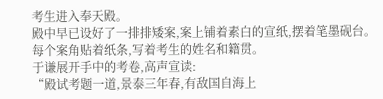考生进入奉天殿。
殿中早已设好了一排排矮案,案上铺着素白的宣纸,摆着笔墨砚台。
每个案角贴着纸条,写着考生的姓名和籍贯。
于谦展开手中的考卷,高声宣读:
“殿试考题一道,景泰三年春,有敌国自海上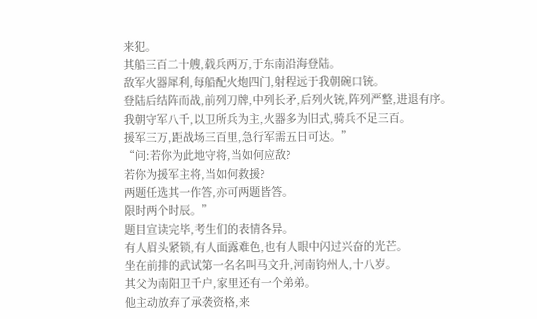来犯。
其船三百二十艘,载兵两万,于东南沿海登陆。
敌军火器犀利,每船配火炮四门,射程远于我朝碗口铳。
登陆后结阵而战,前列刀牌,中列长矛,后列火铳,阵列严整,进退有序。
我朝守军八千,以卫所兵为主,火器多为旧式,骑兵不足三百。
援军三万,距战场三百里,急行军需五日可达。”
“问:若你为此地守将,当如何应敌?
若你为援军主将,当如何救援?
两题任选其一作答,亦可两题皆答。
限时两个时辰。”
题目宣读完毕,考生们的表情各异。
有人眉头紧锁,有人面露难色,也有人眼中闪过兴奋的光芒。
坐在前排的武试第一名名叫马文升,河南钧州人,十八岁。
其父为南阳卫千户,家里还有一个弟弟。
他主动放弃了承袭资格,来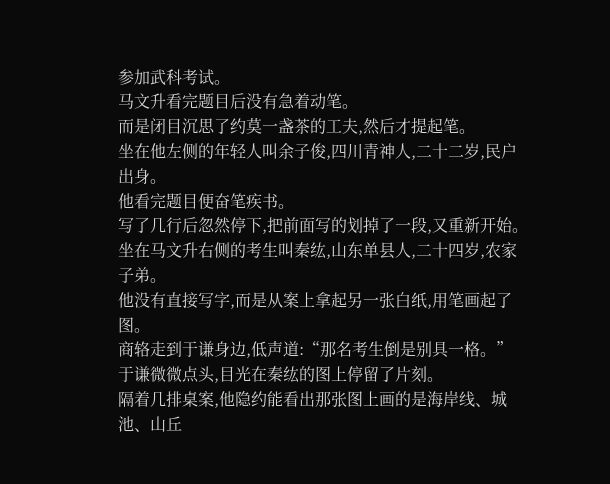参加武科考试。
马文升看完题目后没有急着动笔。
而是闭目沉思了约莫一盏茶的工夫,然后才提起笔。
坐在他左侧的年轻人叫余子俊,四川青神人,二十二岁,民户出身。
他看完题目便奋笔疾书。
写了几行后忽然停下,把前面写的划掉了一段,又重新开始。
坐在马文升右侧的考生叫秦纮,山东单县人,二十四岁,农家子弟。
他没有直接写字,而是从案上拿起另一张白纸,用笔画起了图。
商辂走到于谦身边,低声道:“那名考生倒是别具一格。”
于谦微微点头,目光在秦纮的图上停留了片刻。
隔着几排桌案,他隐约能看出那张图上画的是海岸线、城池、山丘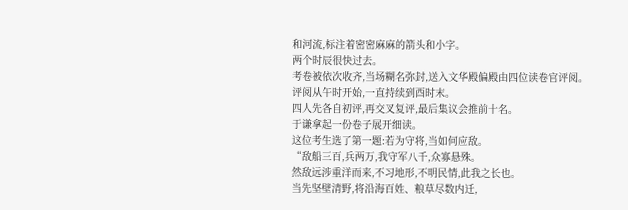和河流,标注着密密麻麻的箭头和小字。
两个时辰很快过去。
考卷被依次收齐,当场糊名弥封,送入文华殿偏殿由四位读卷官评阅。
评阅从午时开始,一直持续到酉时末。
四人先各自初评,再交叉复评,最后集议会推前十名。
于谦拿起一份卷子展开细读。
这位考生选了第一题:若为守将,当如何应敌。
“敌船三百,兵两万,我守军八千,众寡悬殊。
然敌远涉重洋而来,不习地形,不明民情,此我之长也。
当先坚壁清野,将沿海百姓、粮草尽数内迁,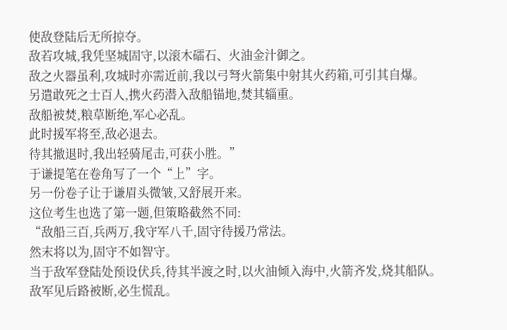使敌登陆后无所掠夺。
敌若攻城,我凭坚城固守,以滚木礌石、火油金汁御之。
敌之火器虽利,攻城时亦需近前,我以弓弩火箭集中射其火药箱,可引其自爆。
另遣敢死之士百人,携火药潜入敌船锚地,焚其辎重。
敌船被焚,粮草断绝,军心必乱。
此时援军将至,敌必退去。
待其撤退时,我出轻骑尾击,可获小胜。”
于谦提笔在卷角写了一个“上”字。
另一份卷子让于谦眉头微皱,又舒展开来。
这位考生也选了第一题,但策略截然不同:
“敌船三百,兵两万,我守军八千,固守待援乃常法。
然末将以为,固守不如智守。
当于敌军登陆处预设伏兵,待其半渡之时,以火油倾入海中,火箭齐发,烧其船队。
敌军见后路被断,必生慌乱。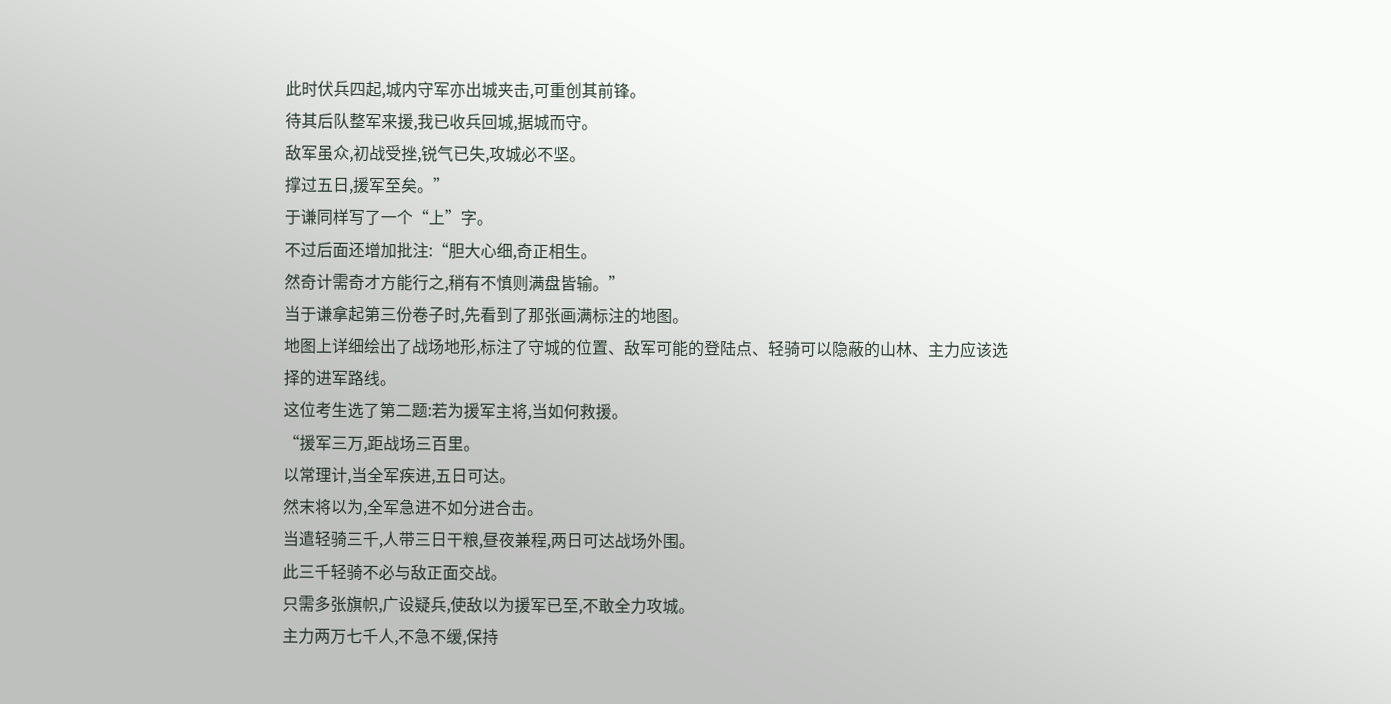此时伏兵四起,城内守军亦出城夹击,可重创其前锋。
待其后队整军来援,我已收兵回城,据城而守。
敌军虽众,初战受挫,锐气已失,攻城必不坚。
撑过五日,援军至矣。”
于谦同样写了一个“上”字。
不过后面还增加批注:“胆大心细,奇正相生。
然奇计需奇才方能行之,稍有不慎则满盘皆输。”
当于谦拿起第三份卷子时,先看到了那张画满标注的地图。
地图上详细绘出了战场地形,标注了守城的位置、敌军可能的登陆点、轻骑可以隐蔽的山林、主力应该选择的进军路线。
这位考生选了第二题:若为援军主将,当如何救援。
“援军三万,距战场三百里。
以常理计,当全军疾进,五日可达。
然末将以为,全军急进不如分进合击。
当遣轻骑三千,人带三日干粮,昼夜兼程,两日可达战场外围。
此三千轻骑不必与敌正面交战。
只需多张旗帜,广设疑兵,使敌以为援军已至,不敢全力攻城。
主力两万七千人,不急不缓,保持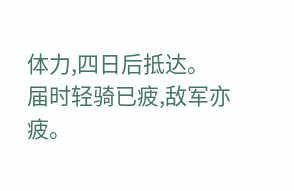体力,四日后抵达。
届时轻骑已疲,敌军亦疲。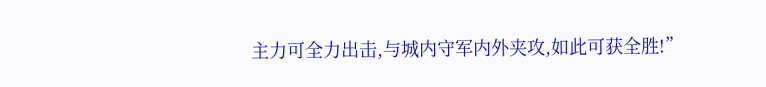主力可全力出击,与城内守军内外夹攻,如此可获全胜!”